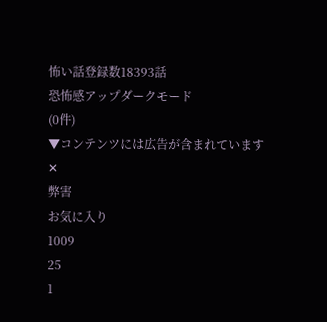怖い話登録数18393話
恐怖感アップダークモード
(0件)
▼コンテンツには広告が含まれています
✕
弊害
お気に入り
1009
25
1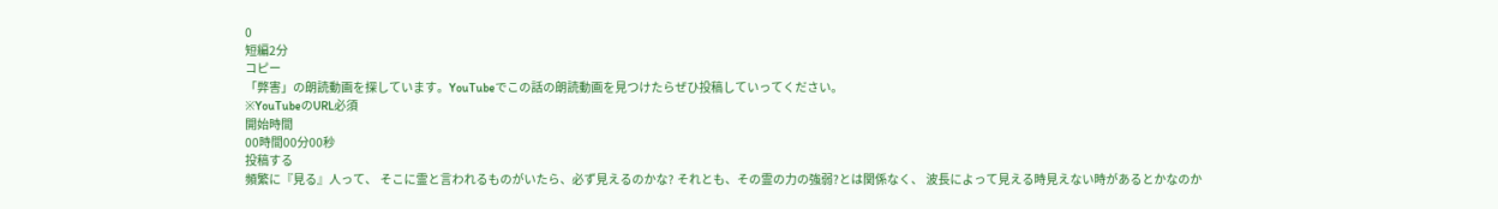0
短編2分
コピー
「弊害」の朗読動画を探しています。YouTubeでこの話の朗読動画を見つけたらぜひ投稿していってください。
※YouTubeのURL必須
開始時間
00時間00分00秒
投稿する
頻繁に『見る』人って、 そこに霊と言われるものがいたら、必ず見えるのかな? それとも、その霊の力の強弱?とは関係なく、 波長によって見える時見えない時があるとかなのか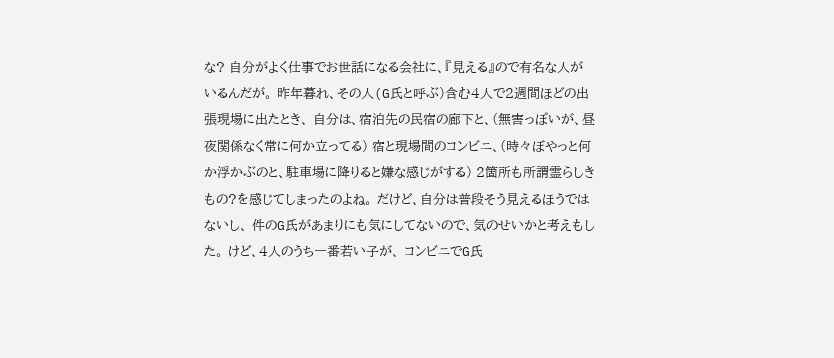な? 自分がよく仕事でお世話になる会社に、『見える』ので有名な人がいるんだが。 昨年暮れ、その人(G氏と呼ぶ)含む4人で2週間ほどの出張現場に出たとき、 自分は、宿泊先の民宿の廊下と、(無害っぽいが、昼夜関係なく常に何か立ってる) 宿と現場間のコンビニ、(時々ぼやっと何か浮かぶのと、駐車場に降りると嫌な感じがする) 2箇所も所謂霊らしきもの?を感じてしまったのよね。 だけど、自分は普段そう見えるほうではないし、 件のG氏があまりにも気にしてないので、気のせいかと考えもした。 けど、4人のうち一番若い子が、 コンビニでG氏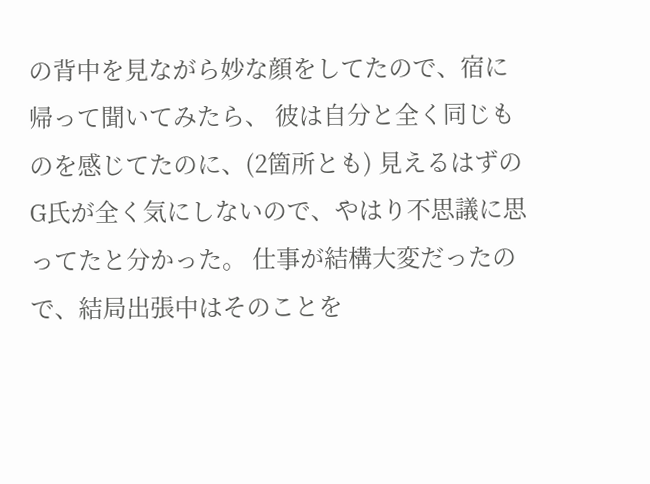の背中を見ながら妙な顔をしてたので、宿に帰って聞いてみたら、 彼は自分と全く同じものを感じてたのに、(2箇所とも) 見えるはずのG氏が全く気にしないので、やはり不思議に思ってたと分かった。 仕事が結構大変だったので、結局出張中はそのことを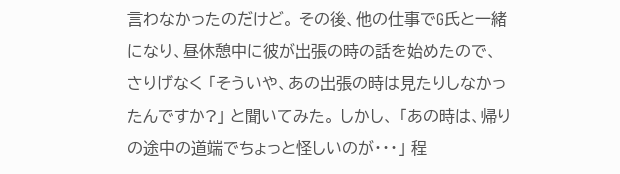言わなかったのだけど。 その後、他の仕事でG氏と一緒になり、昼休憩中に彼が出張の時の話を始めたので、 さりげなく 「そういや、あの出張の時は見たりしなかったんですか?」 と聞いてみた。 しかし、 「あの時は、帰りの途中の道端でちょっと怪しいのが・・・」 程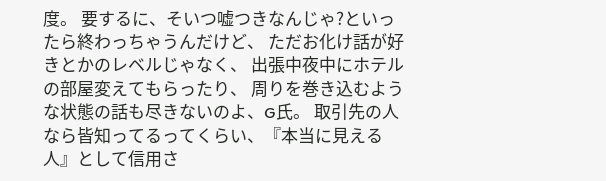度。 要するに、そいつ嘘つきなんじゃ?といったら終わっちゃうんだけど、 ただお化け話が好きとかのレベルじゃなく、 出張中夜中にホテルの部屋変えてもらったり、 周りを巻き込むような状態の話も尽きないのよ、G氏。 取引先の人なら皆知ってるってくらい、『本当に見える人』として信用さ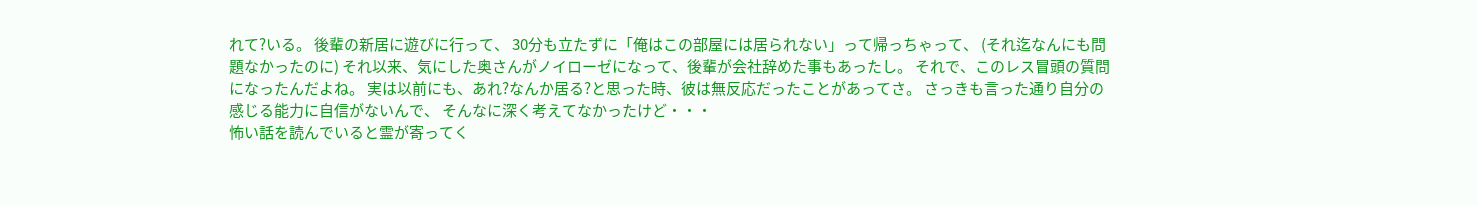れて?いる。 後輩の新居に遊びに行って、 30分も立たずに「俺はこの部屋には居られない」って帰っちゃって、 (それ迄なんにも問題なかったのに) それ以来、気にした奥さんがノイローゼになって、後輩が会社辞めた事もあったし。 それで、このレス冒頭の質問になったんだよね。 実は以前にも、あれ?なんか居る?と思った時、彼は無反応だったことがあってさ。 さっきも言った通り自分の感じる能力に自信がないんで、 そんなに深く考えてなかったけど・・・
怖い話を読んでいると霊が寄ってく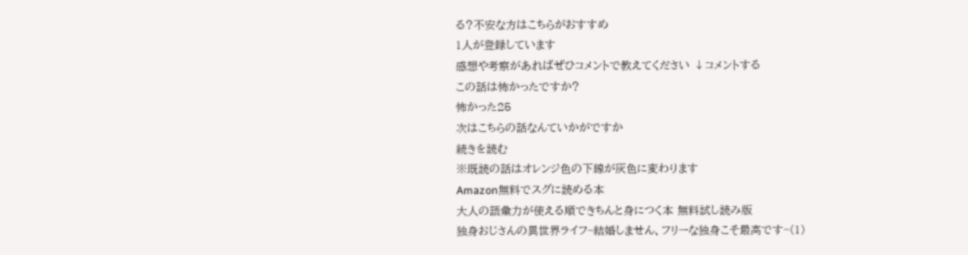る?不安な方はこちらがおすすめ
1人が登録しています
感想や考察があればぜひコメントで教えてください ↓コメントする
この話は怖かったですか?
怖かった25
次はこちらの話なんていかがですか
続きを読む
※既読の話はオレンジ色の下線が灰色に変わります
Amazon無料でスグに読める本
大人の語彙力が使える順できちんと身につく本 無料試し読み版
独身おじさんの異世界ライフ~結婚しません、フリーな独身こそ最高です~(1)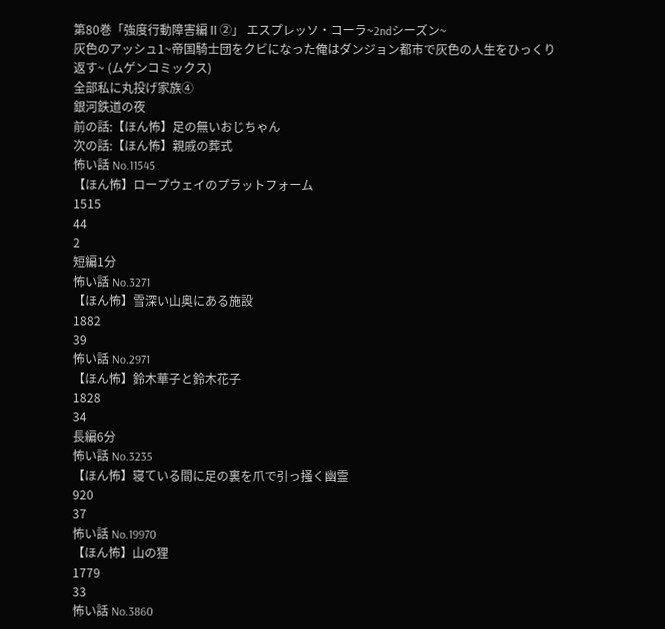第80巻「強度行動障害編Ⅱ②」 エスプレッソ・コーラ~2ndシーズン~
灰色のアッシュ1~帝国騎士団をクビになった俺はダンジョン都市で灰色の人生をひっくり返す~ (ムゲンコミックス)
全部私に丸投げ家族④
銀河鉄道の夜
前の話:【ほん怖】足の無いおじちゃん
次の話:【ほん怖】親戚の葬式
怖い話 No.11545
【ほん怖】ロープウェイのプラットフォーム
1515
44
2
短編1分
怖い話 No.3271
【ほん怖】雪深い山奥にある施設
1882
39
怖い話 No.2971
【ほん怖】鈴木華子と鈴木花子
1828
34
長編6分
怖い話 No.3235
【ほん怖】寝ている間に足の裏を爪で引っ掻く幽霊
920
37
怖い話 No.19970
【ほん怖】山の狸
1779
33
怖い話 No.3860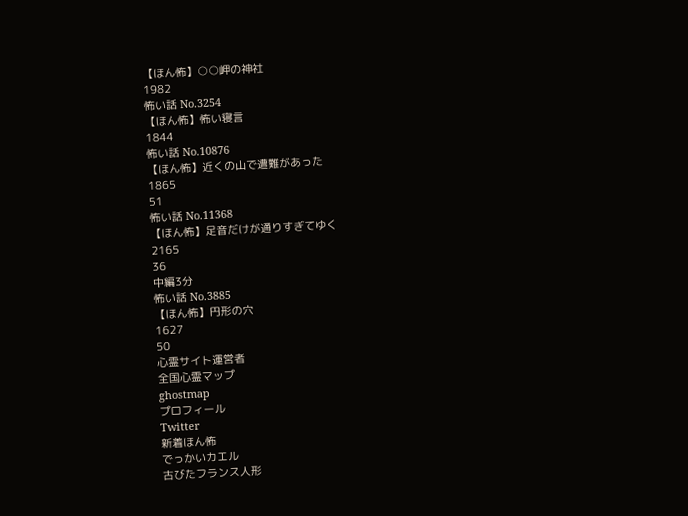【ほん怖】○○岬の神社
1982
怖い話 No.3254
【ほん怖】怖い寝言
1844
怖い話 No.10876
【ほん怖】近くの山で遭難があった
1865
51
怖い話 No.11368
【ほん怖】足音だけが通りすぎてゆく
2165
36
中編3分
怖い話 No.3885
【ほん怖】円形の穴
1627
50
心霊サイト運営者
全国心霊マップ
ghostmap
プロフィール
Twitter
新着ほん怖
でっかいカエル
古びたフランス人形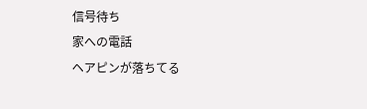信号待ち
家への電話
ヘアピンが落ちてる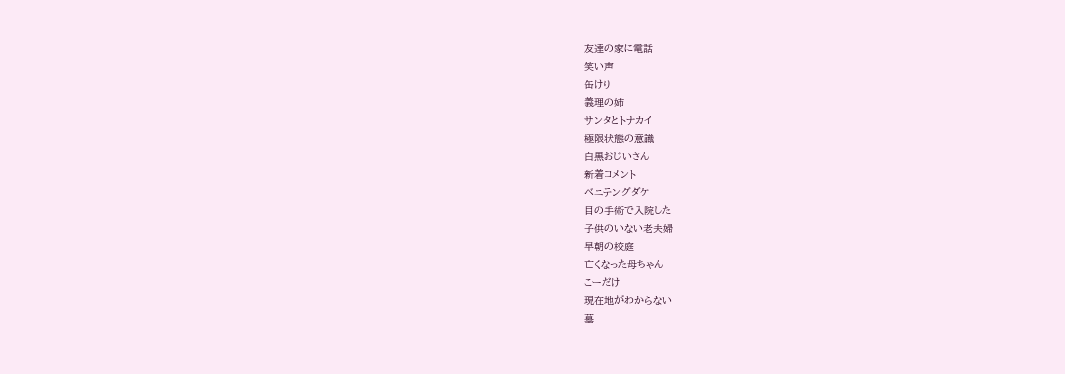友達の家に電話
笑い声
缶けり
義理の姉
サンタとトナカイ
極限状態の意識
白黒おじいさん
新着コメント
ベニテングダケ
目の手術で入院した
子供のいない老夫婦
早朝の校庭
亡くなった母ちゃん
こーだけ
現在地がわからない
墓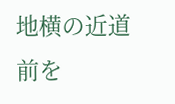地横の近道
前を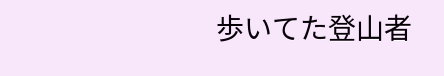歩いてた登山者